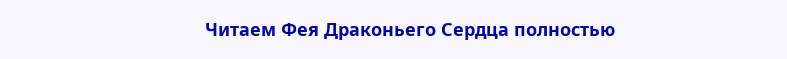Читаем Фея Драконьего Сердца полностью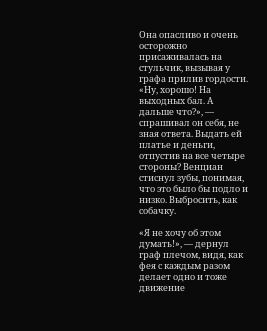Она опасливо и очень осторожно присаживалась на стульчик, вызывая у графа прилив гордости. «Ну, хорошо! На выходных бал. А дальше что?», — спрашивал он себя, не зная ответа. Выдать ей платье и деньги, отпустив на все четыре стороны? Венциан стиснул зубы, понимая, что это было бы подло и низко. Выбросить, как собачку.

«Я не хочу об этом думать!», — дернул граф плечом, видя, как фея с каждым разом делает одно и тоже движение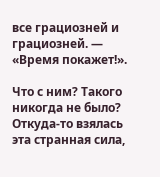все грациозней и грациозней. — «Время покажет!».

Что с ним? Такого никогда не было? Откуда-то взялась эта странная сила,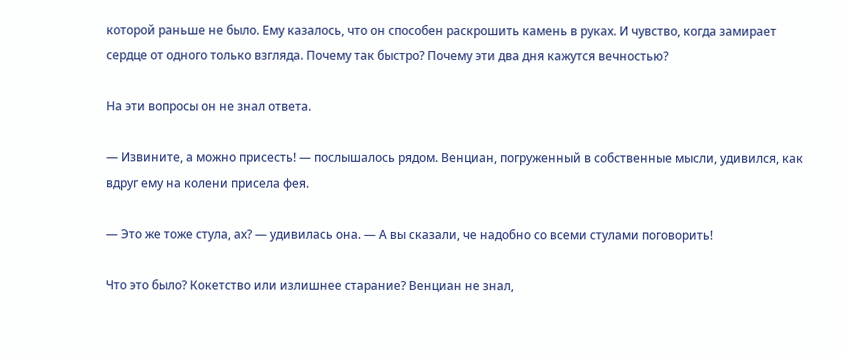которой раньше не было. Ему казалось, что он способен раскрошить камень в руках. И чувство, когда замирает сердце от одного только взгляда. Почему так быстро? Почему эти два дня кажутся вечностью?

На эти вопросы он не знал ответа.

— Извините, а можно присесть! — послышалось рядом. Венциан, погруженный в собственные мысли, удивился, как вдруг ему на колени присела фея.

— Это же тоже стула, ах? — удивилась она. — А вы сказали, че надобно со всеми стулами поговорить!

Что это было? Кокетство или излишнее старание? Венциан не знал,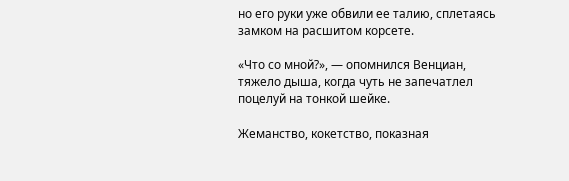но его руки уже обвили ее талию, сплетаясь замком на расшитом корсете.

«Что со мной?», — опомнился Венциан, тяжело дыша, когда чуть не запечатлел поцелуй на тонкой шейке.

Жеманство, кокетство, показная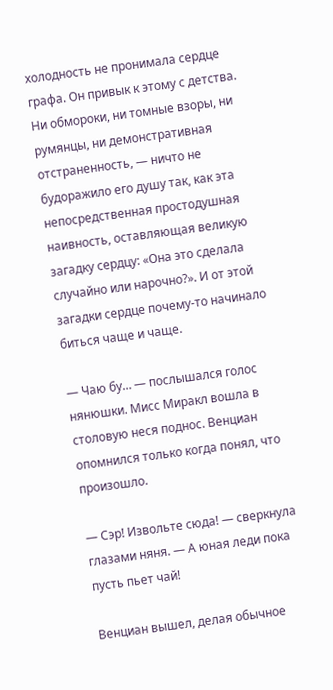холодность не пронимала сердце графа. Он привык к этому с детства. Ни обмороки, ни томные взоры, ни румянцы, ни демонстративная отстраненность, — ничто не будоражило его душу так, как эта непосредственная простодушная наивность, оставляющая великую загадку сердцу: «Она это сделала случайно или нарочно?». И от этой загадки сердце почему-то начинало биться чаще и чаще.

— Чаю бу… — послышался голос нянюшки. Мисс Миракл вошла в столовую неся поднос. Венциан опомнился только когда понял, что произошло.

— Сэр! Извольте сюда! — сверкнула глазами няня. — А юная леди пока пусть пьет чай!

Венциан вышел, делая обычное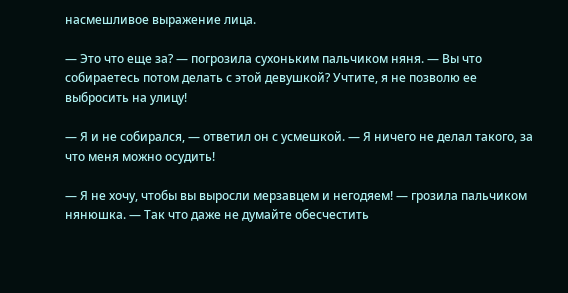насмешливое выражение лица.

— Это что еще за? — погрозила сухоньким пальчиком няня. — Вы что собираетесь потом делать с этой девушкой? Учтите, я не позволю ее выбросить на улицу!

— Я и не собирался, — ответил он с усмешкой. — Я ничего не делал такого, за что меня можно осудить!

— Я не хочу, чтобы вы выросли мерзавцем и негодяем! — грозила пальчиком нянюшка. — Так что даже не думайте обесчестить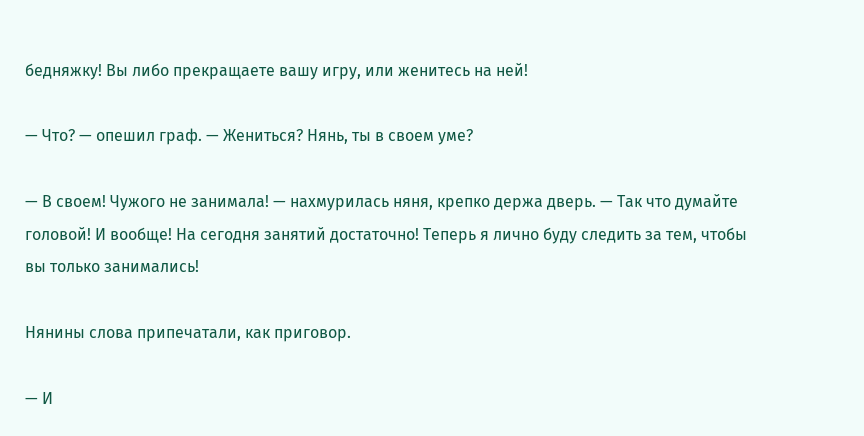бедняжку! Вы либо прекращаете вашу игру, или женитесь на ней!

— Что? — опешил граф. — Жениться? Нянь, ты в своем уме?

— В своем! Чужого не занимала! — нахмурилась няня, крепко держа дверь. — Так что думайте головой! И вообще! На сегодня занятий достаточно! Теперь я лично буду следить за тем, чтобы вы только занимались!

Нянины слова припечатали, как приговор.

— И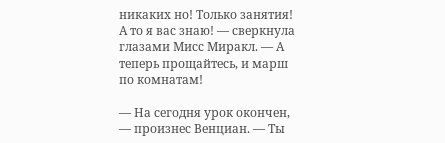никаких но! Только занятия! А то я вас знаю! — сверкнула глазами Мисс Миракл. — А теперь прощайтесь, и марш по комнатам!

— На сегодня урок окончен, — произнес Венциан. — Ты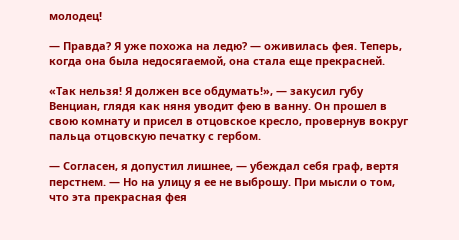молодец!

— Правда? Я уже похожа на ледю? — оживилась фея. Теперь, когда она была недосягаемой, она стала еще прекрасней.

«Так нельзя! Я должен все обдумать!», — закусил губу Венциан, глядя как няня уводит фею в ванну. Он прошел в свою комнату и присел в отцовское кресло, провернув вокруг пальца отцовскую печатку с гербом.

— Согласен, я допустил лишнее, — убеждал себя граф, вертя перстнем. — Но на улицу я ее не выброшу. При мысли о том, что эта прекрасная фея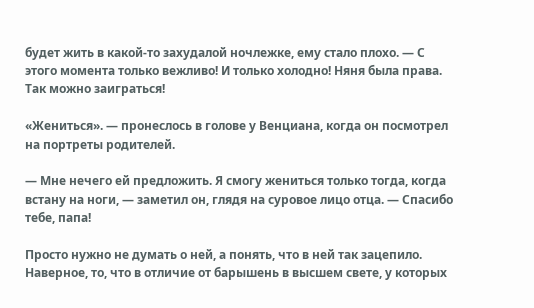будет жить в какой-то захудалой ночлежке, ему стало плохо. — С этого момента только вежливо! И только холодно! Няня была права. Так можно заиграться!

«Жениться». — пронеслось в голове у Венциана, когда он посмотрел на портреты родителей.

— Мне нечего ей предложить. Я смогу жениться только тогда, когда встану на ноги, — заметил он, глядя на суровое лицо отца. — Спасибо тебе, папа!

Просто нужно не думать о ней, а понять, что в ней так зацепило. Наверное, то, что в отличие от барышень в высшем свете, у которых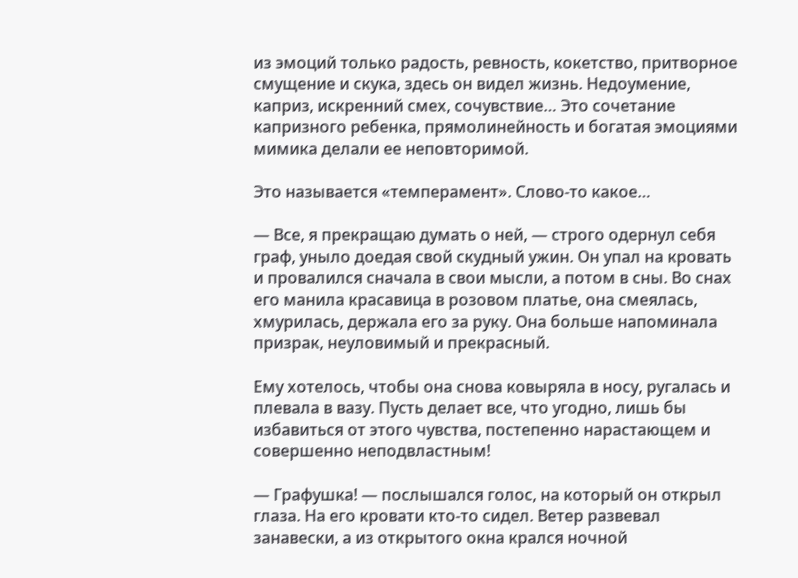из эмоций только радость, ревность, кокетство, притворное смущение и скука, здесь он видел жизнь. Недоумение, каприз, искренний смех, сочувствие… Это сочетание капризного ребенка, прямолинейность и богатая эмоциями мимика делали ее неповторимой.

Это называется «темперамент». Слово-то какое…

— Все, я прекращаю думать о ней, — строго одернул себя граф, уныло доедая свой скудный ужин. Он упал на кровать и провалился сначала в свои мысли, а потом в сны. Во снах его манила красавица в розовом платье, она смеялась, хмурилась, держала его за руку. Она больше напоминала призрак, неуловимый и прекрасный.

Ему хотелось, чтобы она снова ковыряла в носу, ругалась и плевала в вазу. Пусть делает все, что угодно, лишь бы избавиться от этого чувства, постепенно нарастающем и совершенно неподвластным!

— Графушка! — послышался голос, на который он открыл глаза. На его кровати кто-то сидел. Ветер развевал занавески, а из открытого окна крался ночной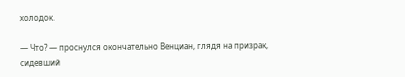холодок.

— Что? — проснулся окончательно Венциан, глядя на призрак, сидевший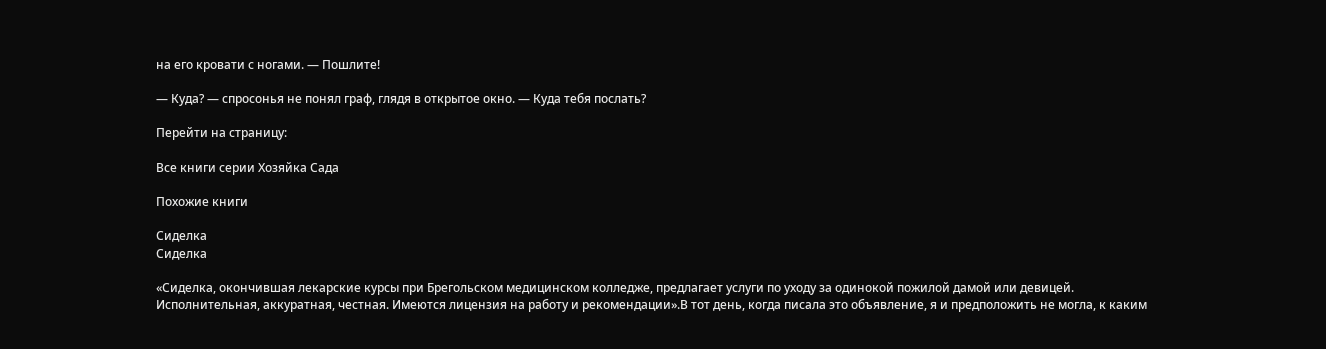на его кровати с ногами. — Пошлите!

— Куда? — спросонья не понял граф, глядя в открытое окно. — Куда тебя послать?

Перейти на страницу:

Все книги серии Хозяйка Сада

Похожие книги

Сиделка
Сиделка

«Сиделка, окончившая лекарские курсы при Брегольском медицинском колледже, предлагает услуги по уходу за одинокой пожилой дамой или девицей. Исполнительная, аккуратная, честная. Имеются лицензия на работу и рекомендации».В тот день, когда писала это объявление, я и предположить не могла, к каким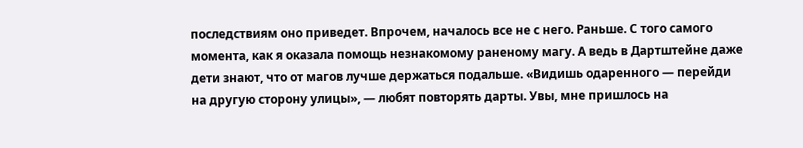последствиям оно приведет. Впрочем, началось все не с него. Раньше. С того самого момента, как я оказала помощь незнакомому раненому магу. А ведь в Дартштейне даже дети знают, что от магов лучше держаться подальше. «Видишь одаренного — перейди на другую сторону улицы», — любят повторять дарты. Увы, мне пришлось на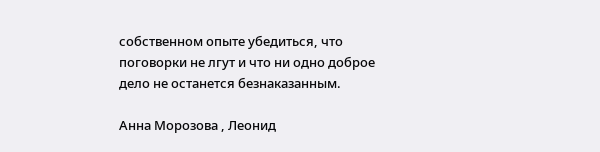собственном опыте убедиться, что поговорки не лгут и что ни одно доброе дело не останется безнаказанным.

Анна Морозова , Леонид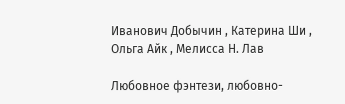Иванович Добычин , Катерина Ши , Ольга Айк , Мелисса Н. Лав

Любовное фэнтези, любовно-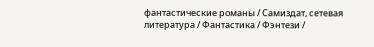фантастические романы / Самиздат, сетевая литература / Фантастика / Фэнтези /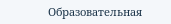Образовательная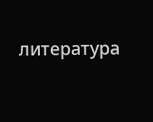литература